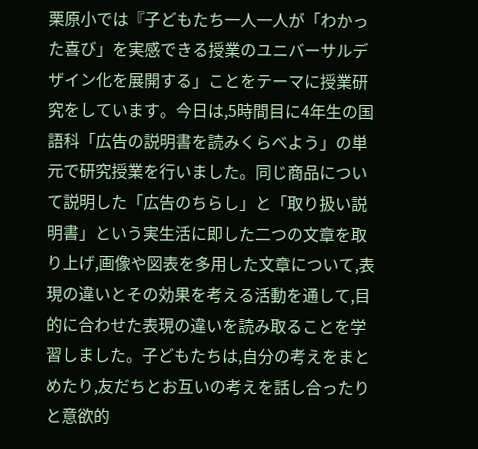栗原小では『子どもたち一人一人が「わかった喜び」を実感できる授業のユニバーサルデザイン化を展開する」ことをテーマに授業研究をしています。今日は,5時間目に4年生の国語科「広告の説明書を読みくらべよう」の単元で研究授業を行いました。同じ商品について説明した「広告のちらし」と「取り扱い説明書」という実生活に即した二つの文章を取り上げ,画像や図表を多用した文章について,表現の違いとその効果を考える活動を通して,目的に合わせた表現の違いを読み取ることを学習しました。子どもたちは,自分の考えをまとめたり,友だちとお互いの考えを話し合ったりと意欲的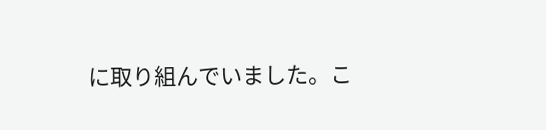に取り組んでいました。こ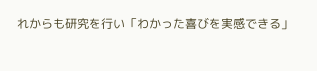れからも研究を行い「わかった喜びを実感できる」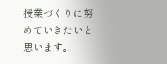授業づくりに努めていきたいと思います。